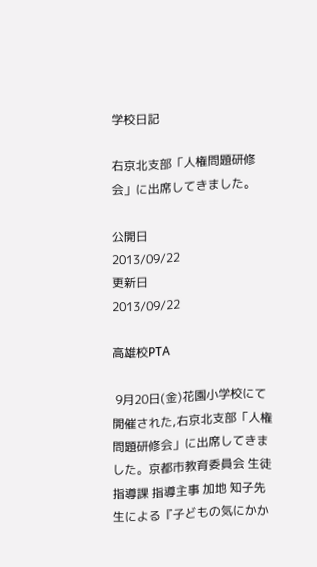学校日記

右京北支部「人権問題研修会」に出席してきました。

公開日
2013/09/22
更新日
2013/09/22

高雄校PTA

 9月20日(金)花園小学校にて開催された,右京北支部「人権問題研修会」に出席してきました。京都市教育委員会 生徒指導課 指導主事 加地 知子先生による『子どもの気にかか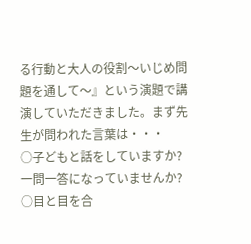る行動と大人の役割〜いじめ問題を通して〜』という演題で講演していただきました。まず先生が問われた言葉は・・・
○子どもと話をしていますか?一問一答になっていませんか?
○目と目を合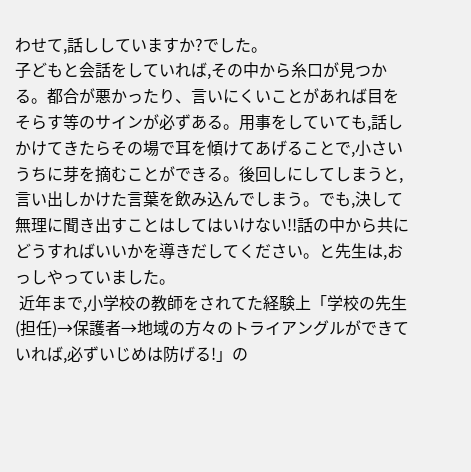わせて,話ししていますか?でした。
子どもと会話をしていれば,その中から糸口が見つかる。都合が悪かったり、言いにくいことがあれば目をそらす等のサインが必ずある。用事をしていても,話しかけてきたらその場で耳を傾けてあげることで,小さいうちに芽を摘むことができる。後回しにしてしまうと,言い出しかけた言葉を飲み込んでしまう。でも,決して無理に聞き出すことはしてはいけない!!話の中から共にどうすればいいかを導きだしてください。と先生は,おっしやっていました。
 近年まで,小学校の教師をされてた経験上「学校の先生(担任)→保護者→地域の方々のトライアングルができていれば,必ずいじめは防げる!」の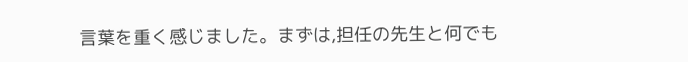言葉を重く感じました。まずは,担任の先生と何でも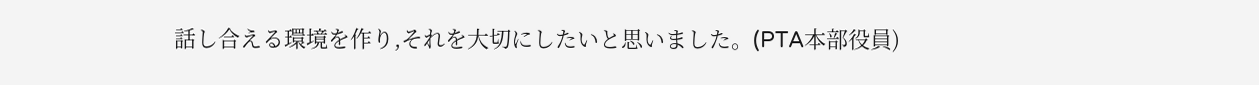話し合える環境を作り,それを大切にしたいと思いました。(PTA本部役員)